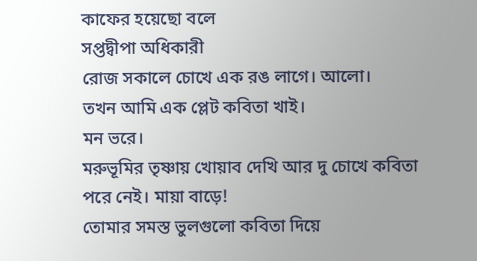কাফের হয়েছো বলে
সপ্তদ্বীপা অধিকারী
রোজ সকালে চোখে এক রঙ লাগে। আলো।
তখন আমি এক প্লেট কবিতা খাই।
মন ভরে।
মরুভূমির তৃষ্ণায় খোয়াব দেখি আর দু চোখে কবিতা পরে নেই। মায়া বাড়ে!
তোমার সমস্ত ভুলগুলো কবিতা দিয়ে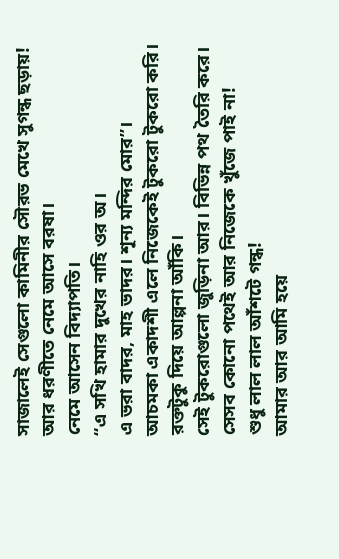সাজালেই সেগুলো কামিনীর সৌরভ মেখে সুগন্ধ ছড়ায়!
আর ধরণীতে নেমে আসে বরষা।
নেমে আসেন বিদ্যাপতি।
“এ সখি হামার দুখের নাহি ওর অ।
এ ভরা বাদর, মাহ ভাদর। শূন্য মন্দির মোর”।
আচমকা একাদশী এলে নিজেকেই টুকরো টুকরো করি। রক্তটুকু দিয়ে আল্পনা আঁকি।
সেই টুকরোগুলো জুড়িনা আর। বিভিন্ন পথ তৈরি করে।
সেসব কোনো পথেই আর নিজেকে খুঁজে পাই না!
শুধু লাল লাল আঁশটে গন্ধ!
আমার আর আমি হয়ে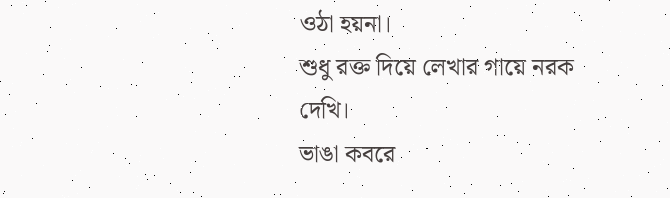ওঠা হয়না।
শুধু রক্ত দিয়ে লেখার গায়ে নরক দেখি।
ভাঙা কবরে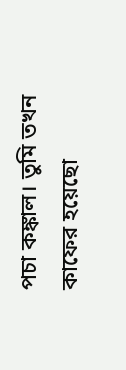পচা কঙ্কাল। তুমি তখন কাফের হয়েছো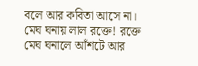বলে আর কবিতা আসে না। মেঘ ঘনায় লাল রক্তে! রক্তে মেঘ ঘনালে আঁশটে আর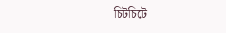চিটচিটে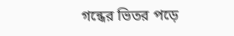গন্ধের ভিতর পড়ে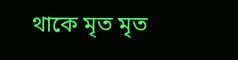থাকে মৃত মৃত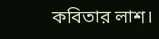কবিতার লাশ।